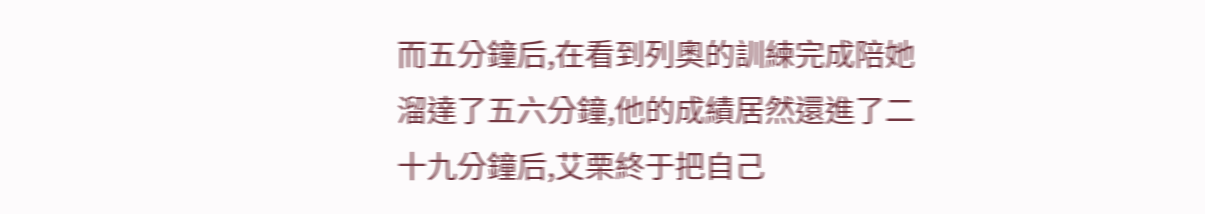而五分鐘后,在看到列奧的訓練完成陪她溜達了五六分鐘,他的成績居然還進了二十九分鐘后,艾栗終于把自己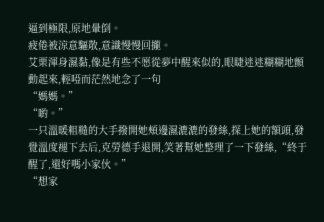逼到極限,原地暈倒。
疲倦被涼意驅散,意識慢慢回攏。
艾栗渾身濕黏,像是有些不愿從夢中醒來似的,眼睫迷迷糊糊地顫動起來,輕啞而茫然地念了一句
“媽媽。”
“喲。”
一只溫暖粗糙的大手撥開她頰邊濕漉漉的發絲,探上她的額頭,發覺溫度褪下去后,克勞德手退開,笑著幫她整理了一下發絲,“終于醒了,還好嗎小家伙。”
“想家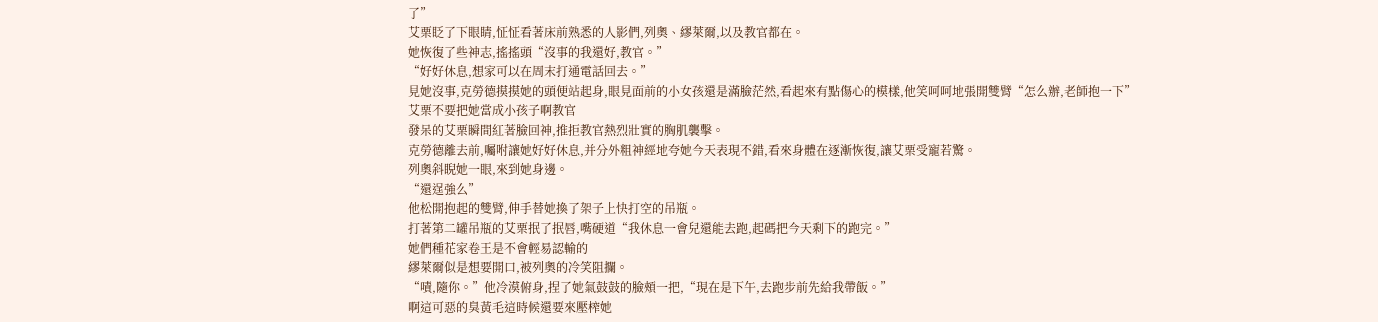了”
艾栗眨了下眼睛,怔怔看著床前熟悉的人影們,列奧、繆萊爾,以及教官都在。
她恢復了些神志,搖搖頭“沒事的我還好,教官。”
“好好休息,想家可以在周末打通電話回去。”
見她沒事,克勞德摸摸她的頭便站起身,眼見面前的小女孩還是滿臉茫然,看起來有點傷心的模樣,他笑呵呵地張開雙臂“怎么辦,老師抱一下”
艾栗不要把她當成小孩子啊教官
發呆的艾栗瞬間紅著臉回神,推拒教官熱烈壯實的胸肌襲擊。
克勞德離去前,囑咐讓她好好休息,并分外粗神經地夸她今天表現不錯,看來身體在逐漸恢復,讓艾栗受寵若驚。
列奧斜睨她一眼,來到她身邊。
“還逞強么”
他松開抱起的雙臂,伸手替她換了架子上快打空的吊瓶。
打著第二罐吊瓶的艾栗抿了抿唇,嘴硬道“我休息一會兒還能去跑,起碼把今天剩下的跑完。”
她們種花家卷王是不會輕易認輸的
繆萊爾似是想要開口,被列奧的冷笑阻攔。
“嘖,隨你。”他冷漠俯身,捏了她氣鼓鼓的臉頰一把,“現在是下午,去跑步前先給我帶飯。”
啊這可惡的臭黃毛這時候還要來壓榨她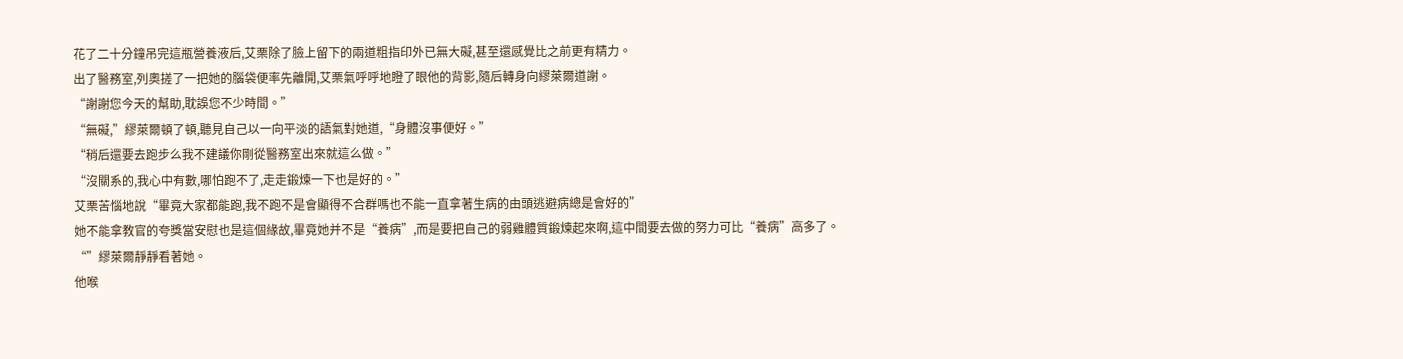花了二十分鐘吊完這瓶營養液后,艾栗除了臉上留下的兩道粗指印外已無大礙,甚至還感覺比之前更有精力。
出了醫務室,列奧搓了一把她的腦袋便率先離開,艾栗氣呼呼地瞪了眼他的背影,隨后轉身向繆萊爾道謝。
“謝謝您今天的幫助,耽誤您不少時間。”
“無礙,”繆萊爾頓了頓,聽見自己以一向平淡的語氣對她道,“身體沒事便好。”
“稍后還要去跑步么我不建議你剛從醫務室出來就這么做。”
“沒關系的,我心中有數,哪怕跑不了,走走鍛煉一下也是好的。”
艾栗苦惱地說“畢竟大家都能跑,我不跑不是會顯得不合群嗎也不能一直拿著生病的由頭逃避病總是會好的”
她不能拿教官的夸獎當安慰也是這個緣故,畢竟她并不是“養病”,而是要把自己的弱雞體質鍛煉起來啊,這中間要去做的努力可比“養病”高多了。
“”繆萊爾靜靜看著她。
他喉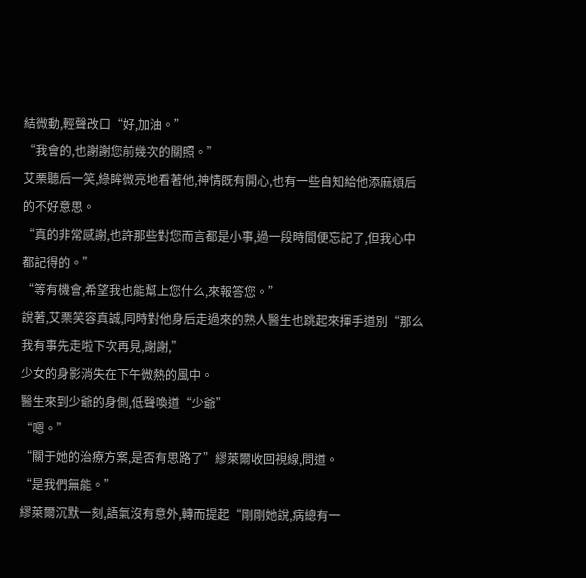結微動,輕聲改口“好,加油。”
“我會的,也謝謝您前幾次的關照。”
艾栗聽后一笑,綠眸微亮地看著他,神情既有開心,也有一些自知給他添麻煩后的不好意思。
“真的非常感謝,也許那些對您而言都是小事,過一段時間便忘記了,但我心中都記得的。”
“等有機會,希望我也能幫上您什么,來報答您。”
說著,艾栗笑容真誠,同時對他身后走過來的熟人醫生也跳起來揮手道別“那么我有事先走啦下次再見,謝謝,”
少女的身影消失在下午微熱的風中。
醫生來到少爺的身側,低聲喚道“少爺”
“嗯。”
“關于她的治療方案,是否有思路了”繆萊爾收回視線,問道。
“是我們無能。”
繆萊爾沉默一刻,語氣沒有意外,轉而提起“剛剛她說,病總有一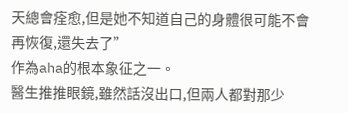天總會痊愈,但是她不知道自己的身體很可能不會再恢復,還失去了”
作為aha的根本象征之一。
醫生推推眼鏡,雖然話沒出口,但兩人都對那少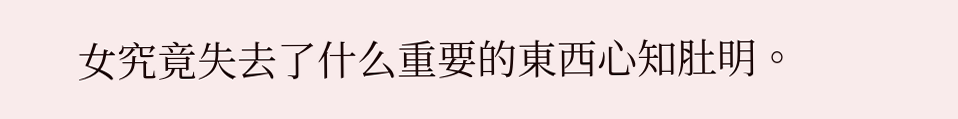女究竟失去了什么重要的東西心知肚明。